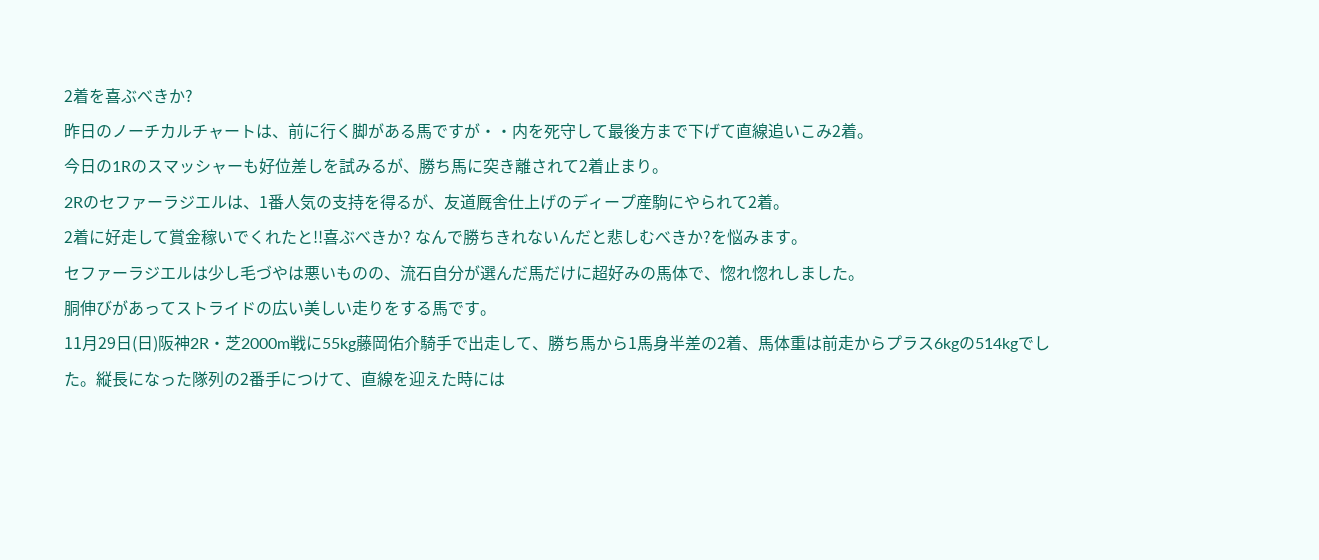2着を喜ぶべきか?
昨日のノーチカルチャートは、前に行く脚がある馬ですが・・内を死守して最後方まで下げて直線追いこみ2着。
今日の1Rのスマッシャーも好位差しを試みるが、勝ち馬に突き離されて2着止まり。
2Rのセファーラジエルは、1番人気の支持を得るが、友道厩舎仕上げのディープ産駒にやられて2着。
2着に好走して賞金稼いでくれたと!!喜ぶべきか? なんで勝ちきれないんだと悲しむべきか?を悩みます。
セファーラジエルは少し毛づやは悪いものの、流石自分が選んだ馬だけに超好みの馬体で、惚れ惚れしました。
胴伸びがあってストライドの広い美しい走りをする馬です。
11月29日(日)阪神2R・芝2000m戦に55kg藤岡佑介騎手で出走して、勝ち馬から1馬身半差の2着、馬体重は前走からプラス6kgの514kgでした。縦長になった隊列の2番手につけて、直線を迎えた時には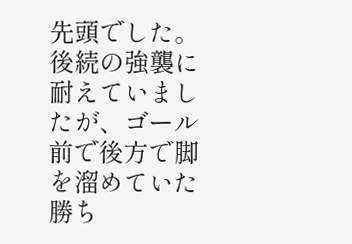先頭でした。後続の強襲に耐えていましたが、ゴール前で後方で脚を溜めていた勝ち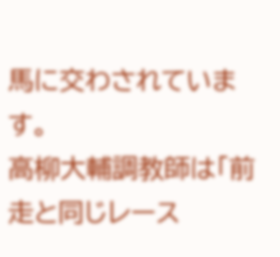馬に交わされています。
高柳大輔調教師は「前走と同じレース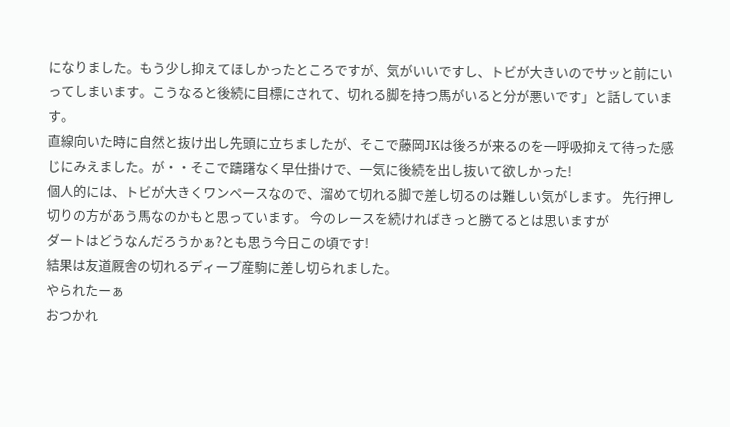になりました。もう少し抑えてほしかったところですが、気がいいですし、トビが大きいのでサッと前にいってしまいます。こうなると後続に目標にされて、切れる脚を持つ馬がいると分が悪いです」と話しています。
直線向いた時に自然と抜け出し先頭に立ちましたが、そこで藤岡JKは後ろが来るのを一呼吸抑えて待った感じにみえました。が・・そこで躊躇なく早仕掛けで、一気に後続を出し抜いて欲しかった!
個人的には、トビが大きくワンペースなので、溜めて切れる脚で差し切るのは難しい気がします。 先行押し切りの方があう馬なのかもと思っています。 今のレースを続ければきっと勝てるとは思いますが
ダートはどうなんだろうかぁ?とも思う今日この頃です!
結果は友道厩舎の切れるディープ産駒に差し切られました。
やられたーぁ
おつかれ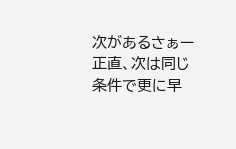次があるさぁー
正直、次は同じ条件で更に早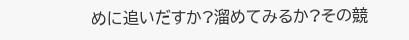めに追いだすか?溜めてみるか?その競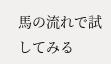馬の流れで試してみる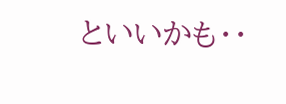といいかも・・